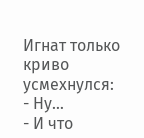Игнат только криво усмехнулся:
- Ну…
- И что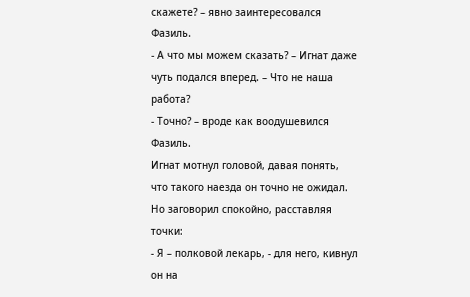скажете? – явно заинтересовался Фазиль.
- А что мы можем сказать? – Игнат даже чуть подался вперед. – Что не наша работа?
- Точно? – вроде как воодушевился Фазиль.
Игнат мотнул головой, давая понять, что такого наезда он точно не ожидал. Но заговорил спокойно, расставляя точки:
- Я – полковой лекарь, - для него, кивнул он на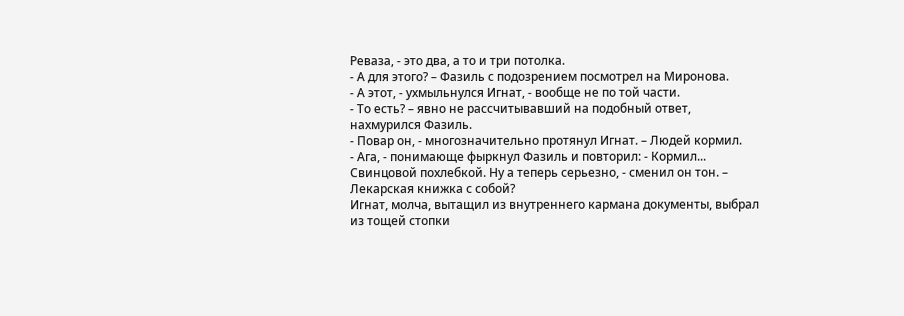Реваза, - это два, а то и три потолка.
- А для этого? – Фазиль с подозрением посмотрел на Миронова.
- А этот, - ухмыльнулся Игнат, - вообще не по той части.
- То есть? – явно не рассчитывавший на подобный ответ, нахмурился Фазиль.
- Повар он, - многозначительно протянул Игнат. – Людей кормил.
- Ага, - понимающе фыркнул Фазиль и повторил: - Кормил... Свинцовой похлебкой. Ну а теперь серьезно, - сменил он тон. – Лекарская книжка с собой?
Игнат, молча, вытащил из внутреннего кармана документы, выбрал из тощей стопки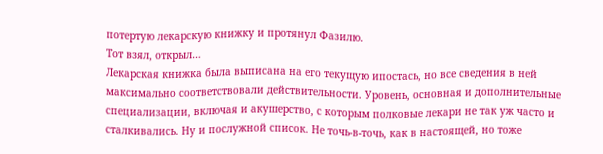потертую лекарскую книжку и протянул Фазилю.
Тот взял, открыл…
Лекарская книжка была выписана на его текущую ипостась, но все сведения в ней максимально соответствовали действительности. Уровень, основная и дополнительные специализации, включая и акушерство, с которым полковые лекари не так уж часто и сталкивались. Ну и послужной список. Не точь-в-точь, как в настоящей, но тоже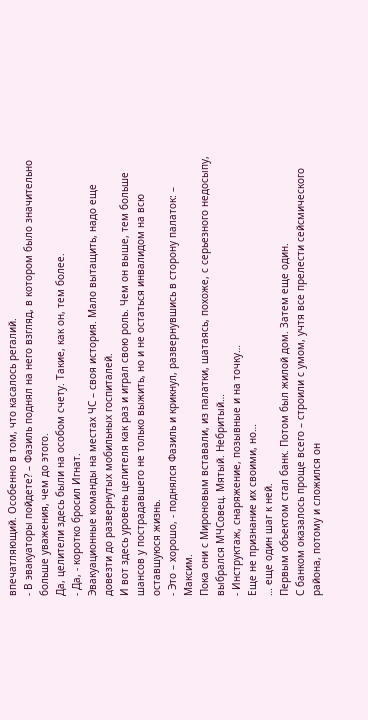впечатляющий. Особенно в том, что касалось регалий.
- В эвакуаторы пойдете? – Фазиль поднял на него взгляд, в котором было значительно больше уважения, чем до этого.
Да, целители здесь были на особом счету. Такие, как он, тем более.
- Да, - коротко бросил Игнат.
Эвакуационные команды на местах ЧС – своя история. Мало вытащить, надо еще довезти до развернутых мобильных госпиталей.
И вот здесь уровень целителя как раз и играл свою роль. Чем он выше, тем больше шансов у пострадавшего не только выжить, но и не остаться инвалидом на всю оставшуюся жизнь.
- Это – хорошо, - поднялся Фазиль и крикнул, развернувшись в сторону палаток: – Максим.
Пока они с Мироновым вставали, из палатки, шатаясь, похоже, с серьезного недосыпу, выбрался МЧСовец. Мятый. Небритый…
- Инструктаж, снаряжение, позывные и на точку…
Еще не признание их своими, но…
… еще один шаг к ней.
Первым объектом стал банк. Потом был жилой дом. Затем еще один.
С банком оказалось проще всего – строили с умом, учтя все прелести сейсмического района, потому и сложился он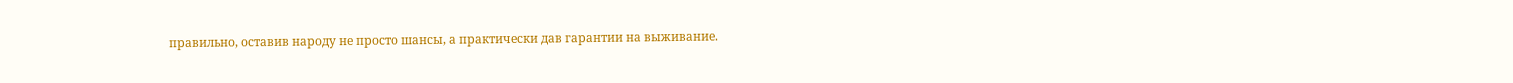правильно, оставив народу не просто шансы, а практически дав гарантии на выживание.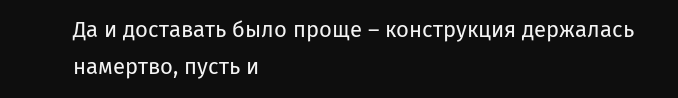Да и доставать было проще – конструкция держалась намертво, пусть и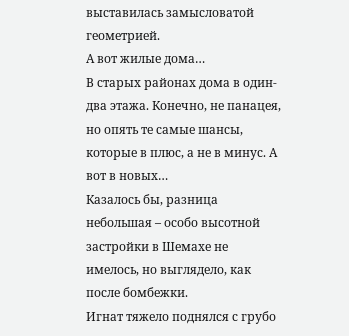выставилась замысловатой геометрией.
А вот жилые дома…
В старых районах дома в один-два этажа. Конечно, не панацея, но опять те самые шансы, которые в плюс, а не в минус. А вот в новых…
Казалось бы, разница небольшая – особо высотной застройки в Шемахе не имелось, но выглядело, как после бомбежки.
Игнат тяжело поднялся с грубо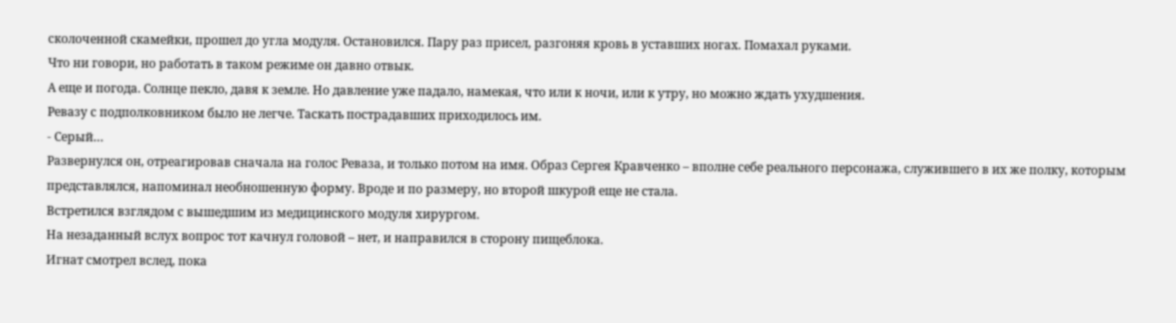сколоченной скамейки, прошел до угла модуля. Остановился. Пару раз присел, разгоняя кровь в уставших ногах. Помахал руками.
Что ни говори, но работать в таком режиме он давно отвык.
А еще и погода. Солнце пекло, давя к земле. Но давление уже падало, намекая, что или к ночи, или к утру, но можно ждать ухудшения.
Ревазу с подполковником было не легче. Таскать пострадавших приходилось им.
- Серый…
Развернулся он, отреагировав сначала на голос Реваза, и только потом на имя. Образ Сергея Кравченко – вполне себе реального персонажа, служившего в их же полку, которым представлялся, напоминал необношенную форму. Вроде и по размеру, но второй шкурой еще не стала.
Встретился взглядом с вышедшим из медицинского модуля хирургом.
На незаданный вслух вопрос тот качнул головой – нет, и направился в сторону пищеблока.
Игнат смотрел вслед, пока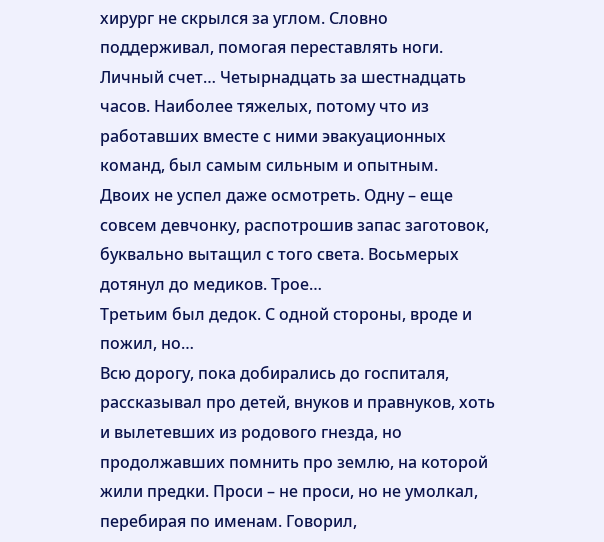хирург не скрылся за углом. Словно поддерживал, помогая переставлять ноги.
Личный счет… Четырнадцать за шестнадцать часов. Наиболее тяжелых, потому что из работавших вместе с ними эвакуационных команд, был самым сильным и опытным.
Двоих не успел даже осмотреть. Одну – еще совсем девчонку, распотрошив запас заготовок, буквально вытащил с того света. Восьмерых дотянул до медиков. Трое…
Третьим был дедок. С одной стороны, вроде и пожил, но…
Всю дорогу, пока добирались до госпиталя, рассказывал про детей, внуков и правнуков, хоть и вылетевших из родового гнезда, но продолжавших помнить про землю, на которой жили предки. Проси – не проси, но не умолкал, перебирая по именам. Говорил,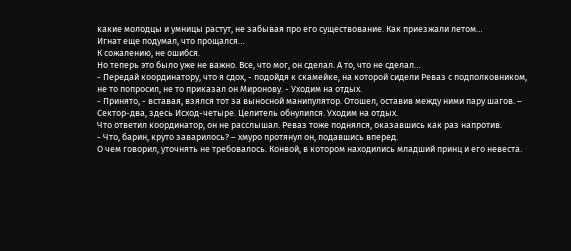какие молодцы и умницы растут, не забывая про его существование. Как приезжали летом…
Игнат еще подумал, что прощался…
К сожалению, не ошибся.
Но теперь это было уже не важно. Все, что мог, он сделал. А то, что не сделал…
- Передай координатору, что я сдох, - подойдя к скамейке, на которой сидели Реваз с подполковником, не то попросил, не то приказал он Миронову. - Уходим на отдых.
- Принято, - вставая, взялся тот за выносной манипулятор. Отошел, оставив между ними пару шагов. – Сектор-два, здесь Исход-четыре. Целитель обнулился. Уходим на отдых.
Что ответил координатор, он не расслышал. Реваз тоже поднялся, оказавшись как раз напротив.
- Что, барин, круто заварилось? – хмуро протянул он, подавшись вперед.
О чем говорил, уточнять не требовалось. Конвой, в котором находились младший принц и его невеста.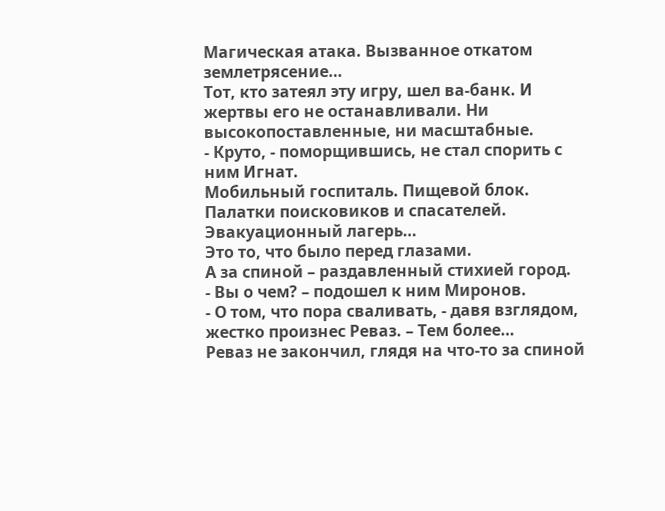Магическая атака. Вызванное откатом землетрясение…
Тот, кто затеял эту игру, шел ва-банк. И жертвы его не останавливали. Ни высокопоставленные, ни масштабные.
- Круто, - поморщившись, не стал спорить с ним Игнат.
Мобильный госпиталь. Пищевой блок. Палатки поисковиков и спасателей. Эвакуационный лагерь…
Это то, что было перед глазами.
А за спиной – раздавленный стихией город.
- Вы о чем? – подошел к ним Миронов.
- О том, что пора сваливать, - давя взглядом, жестко произнес Реваз. – Тем более…
Реваз не закончил, глядя на что-то за спиной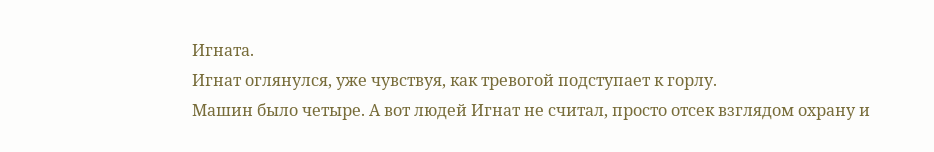Игната.
Игнат оглянулся, уже чувствуя, как тревогой подступает к горлу.
Машин было четыре. А вот людей Игнат не считал, просто отсек взглядом охрану и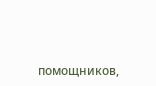помощников,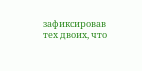зафиксировав тех двоих, что